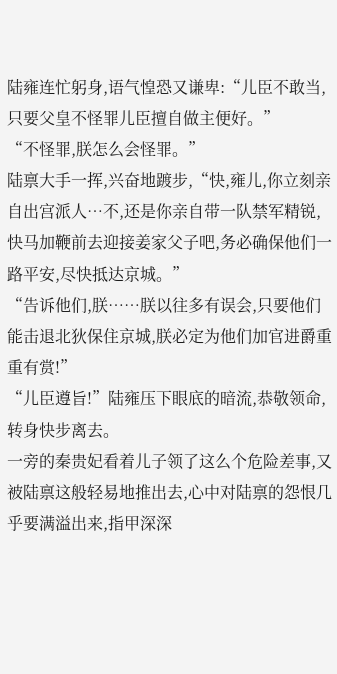陆雍连忙躬身,语气惶恐又谦卑:“儿臣不敢当,只要父皇不怪罪儿臣擅自做主便好。”
“不怪罪,朕怎么会怪罪。”
陆禀大手一挥,兴奋地踱步,“快,雍儿,你立刻亲自出宫派人…不,还是你亲自带一队禁军精锐,快马加鞭前去迎接姜家父子吧,务必确保他们一路平安,尽快抵达京城。”
“告诉他们,朕……朕以往多有误会,只要他们能击退北狄保住京城,朕必定为他们加官进爵重重有赏!”
“儿臣遵旨!”陆雍压下眼底的暗流,恭敬领命,转身快步离去。
一旁的秦贵妃看着儿子领了这么个危险差事,又被陆禀这般轻易地推出去,心中对陆禀的怨恨几乎要满溢出来,指甲深深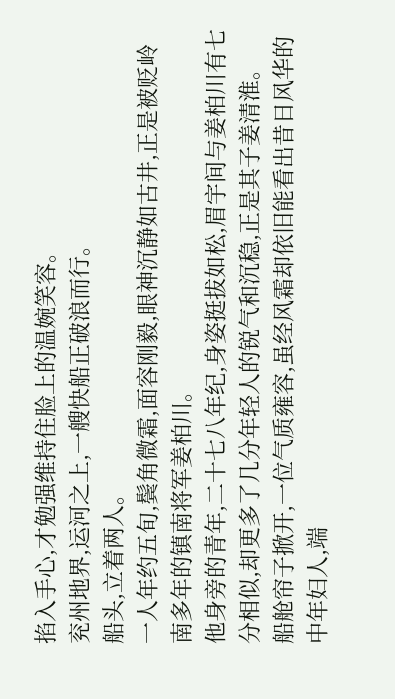掐入手心,才勉强维持住脸上的温婉笑容。
兖州地界,运河之上,一艘快船正破浪而行。
船头,立着两人。
一人年约五旬,鬓角微霜,面容刚毅,眼神沉静如古井,正是被贬岭南多年的镇南将军姜柏川。
他身旁的青年,二十七八年纪,身姿挺拔如松,眉宇间与姜柏川有七分相似,却更多了几分年轻人的锐气和沉稳,正是其子姜清淮。
船舱帘子掀开,一位气质雍容,虽经风霜却依旧能看出昔日风华的中年妇人,端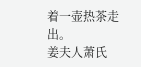着一壶热茶走出。
姜夫人萧氏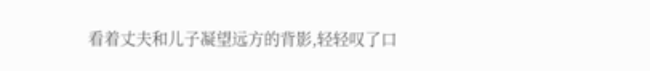看着丈夫和儿子凝望远方的背影,轻轻叹了口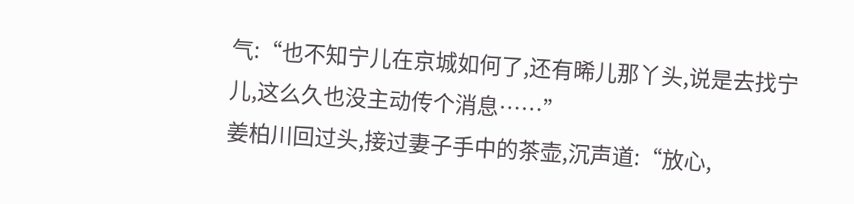气:“也不知宁儿在京城如何了,还有晞儿那丫头,说是去找宁儿,这么久也没主动传个消息……”
姜柏川回过头,接过妻子手中的茶壶,沉声道:“放心,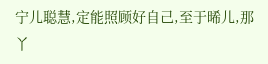宁儿聪慧,定能照顾好自己,至于晞儿,那丫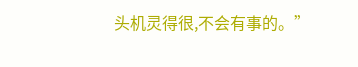头机灵得很,不会有事的。”